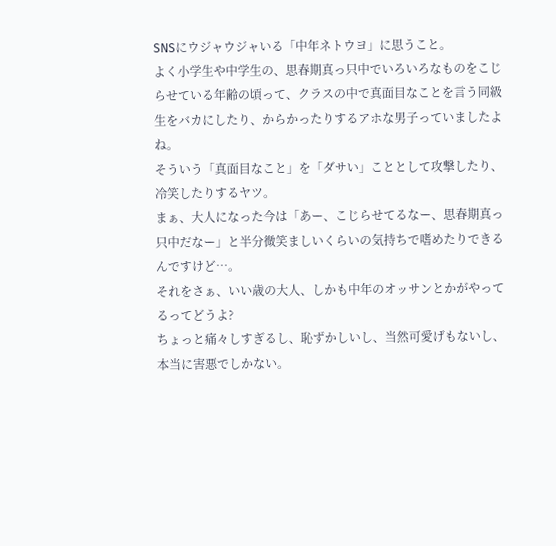SNSにウジャウジャいる「中年ネトウヨ」に思うこと。
よく小学生や中学生の、思春期真っ只中でいろいろなものをこじらせている年齢の頃って、クラスの中で真面目なことを言う同級生をバカにしたり、からかったりするアホな男子っていましたよね。
そういう「真面目なこと」を「ダサい」こととして攻撃したり、冷笑したりするヤツ。
まぁ、大人になった今は「あー、こじらせてるなー、思春期真っ只中だなー」と半分微笑ましいくらいの気持ちで嗜めたりできるんですけど…。
それをさぁ、いい歳の大人、しかも中年のオッサンとかがやってるってどうよ?
ちょっと痛々しすぎるし、恥ずかしいし、当然可愛げもないし、本当に害悪でしかない。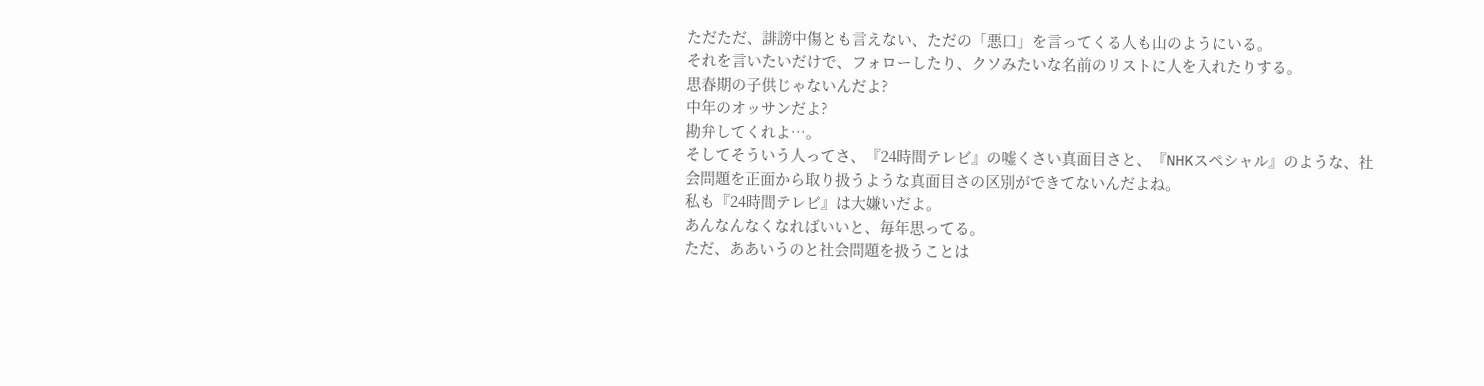ただただ、誹謗中傷とも言えない、ただの「悪口」を言ってくる人も山のようにいる。
それを言いたいだけで、フォローしたり、クソみたいな名前のリストに人を入れたりする。
思春期の子供じゃないんだよ?
中年のオッサンだよ?
勘弁してくれよ…。
そしてそういう人ってさ、『24時間テレビ』の嘘くさい真面目さと、『NHKスペシャル』のような、社会問題を正面から取り扱うような真面目さの区別ができてないんだよね。
私も『24時間テレビ』は大嫌いだよ。
あんなんなくなればいいと、毎年思ってる。
ただ、ああいうのと社会問題を扱うことは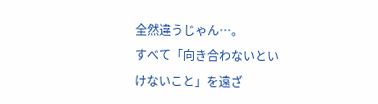全然違うじゃん…。
すべて「向き合わないといけないこと」を遠ざ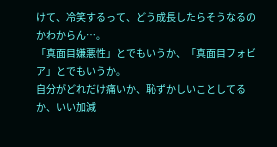けて、冷笑するって、どう成長したらそうなるのかわからん…。
「真面目嫌悪性」とでもいうか、「真面目フォビア」とでもいうか。
自分がどれだけ痛いか、恥ずかしいことしてるか、いい加減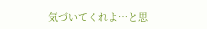気づいてくれよ…と思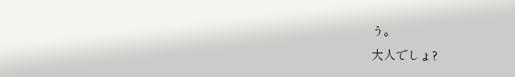う。
大人でしょ?